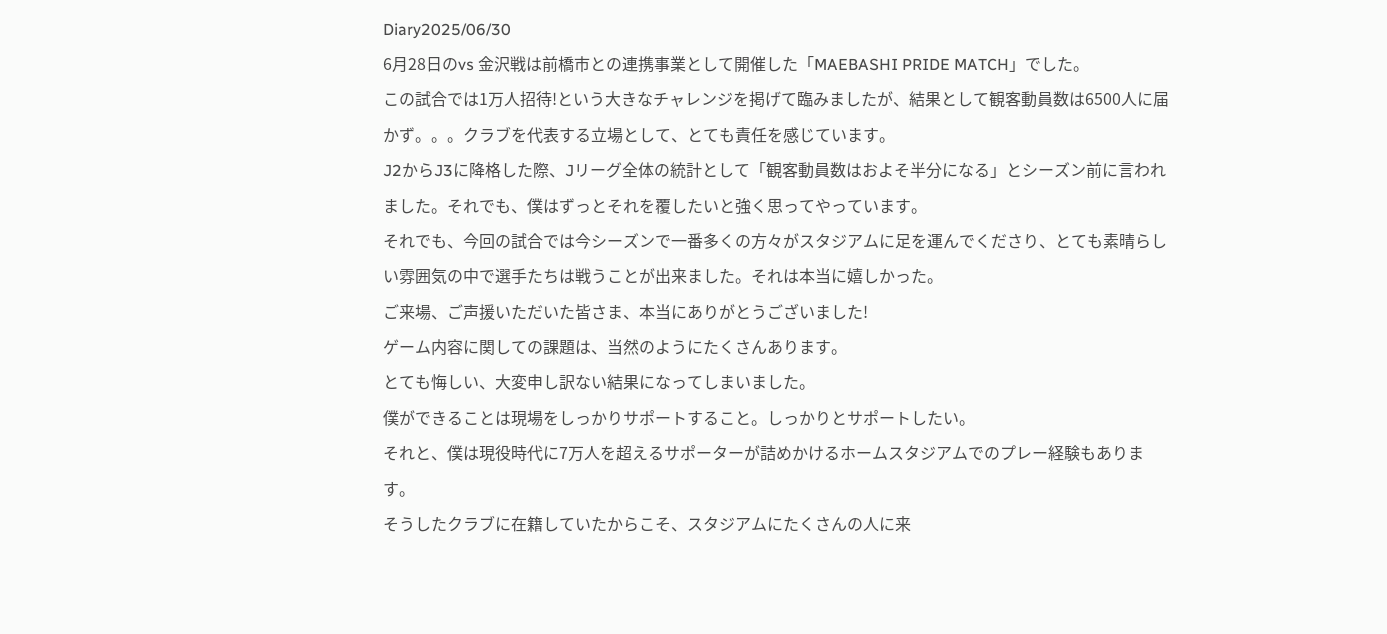Diary2025/06/30
6月28日のvs 金沢戦は前橋市との連携事業として開催した「MAEBASHI PRIDE MATCH」でした。
この試合では1万人招待!という大きなチャレンジを掲げて臨みましたが、結果として観客動員数は6500人に届かず。。。クラブを代表する立場として、とても責任を感じています。
J2からJ3に降格した際、Jリーグ全体の統計として「観客動員数はおよそ半分になる」とシーズン前に言われました。それでも、僕はずっとそれを覆したいと強く思ってやっています。
それでも、今回の試合では今シーズンで一番多くの方々がスタジアムに足を運んでくださり、とても素晴らしい雰囲気の中で選手たちは戦うことが出来ました。それは本当に嬉しかった。
ご来場、ご声援いただいた皆さま、本当にありがとうございました!
ゲーム内容に関しての課題は、当然のようにたくさんあります。
とても悔しい、大変申し訳ない結果になってしまいました。
僕ができることは現場をしっかりサポートすること。しっかりとサポートしたい。
それと、僕は現役時代に7万人を超えるサポーターが詰めかけるホームスタジアムでのプレー経験もあります。
そうしたクラブに在籍していたからこそ、スタジアムにたくさんの人に来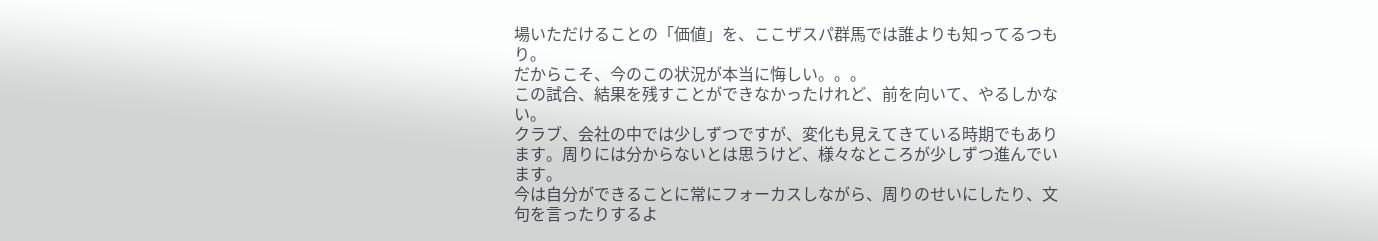場いただけることの「価値」を、ここザスパ群馬では誰よりも知ってるつもり。
だからこそ、今のこの状況が本当に悔しい。。。
この試合、結果を残すことができなかったけれど、前を向いて、やるしかない。
クラブ、会社の中では少しずつですが、変化も見えてきている時期でもあります。周りには分からないとは思うけど、様々なところが少しずつ進んでいます。
今は自分ができることに常にフォーカスしながら、周りのせいにしたり、文句を言ったりするよ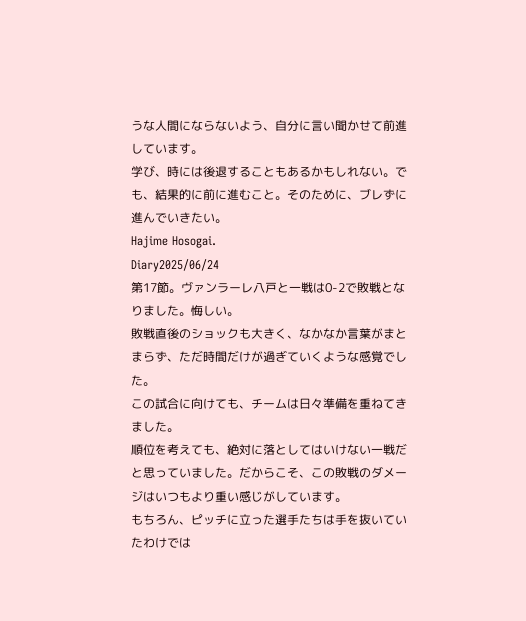うな人間にならないよう、自分に言い聞かせて前進しています。
学び、時には後退することもあるかもしれない。でも、結果的に前に進むこと。そのために、ブレずに進んでいきたい。
Hajime Hosogai.
Diary2025/06/24
第17節。ヴァンラーレ八戸と一戦は0-2で敗戦となりました。悔しい。
敗戦直後のショックも大きく、なかなか言葉がまとまらず、ただ時間だけが過ぎていくような感覚でした。
この試合に向けても、チームは日々準備を重ねてきました。
順位を考えても、絶対に落としてはいけない一戦だと思っていました。だからこそ、この敗戦のダメージはいつもより重い感じがしています。
もちろん、ピッチに立った選手たちは手を抜いていたわけでは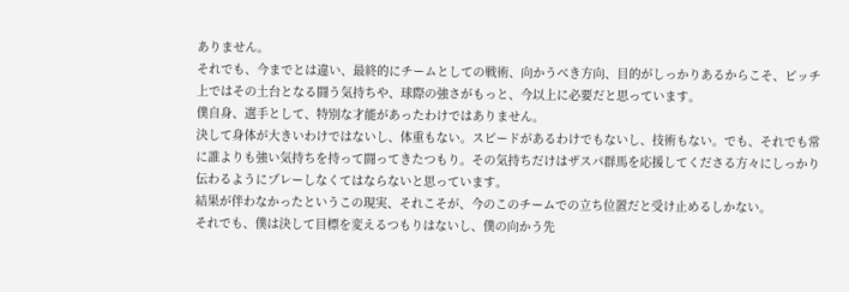ありません。
それでも、今までとは違い、最終的にチームとしての戦術、向かうべき方向、目的がしっかりあるからこそ、ピッチ上ではその土台となる闘う気持ちや、球際の強さがもっと、今以上に必要だと思っています。
僕自身、選手として、特別な才能があったわけではありません。
決して身体が大きいわけではないし、体重もない。スピードがあるわけでもないし、技術もない。でも、それでも常に誰よりも強い気持ちを持って闘ってきたつもり。その気持ちだけはザスパ群馬を応援してくださる方々にしっかり伝わるようにプレーしなくてはならないと思っています。
結果が伴わなかったというこの現実、それこそが、今のこのチームでの立ち位置だと受け止めるしかない。
それでも、僕は決して目標を変えるつもりはないし、僕の向かう先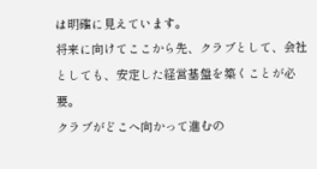は明確に見えています。
将来に向けてここから先、クラブとして、会社としても、安定した経営基盤を築くことが必要。
クラブがどこへ向かって進むの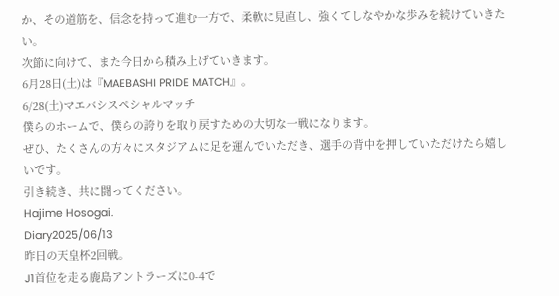か、その道筋を、信念を持って進む一方で、柔軟に見直し、強くてしなやかな歩みを続けていきたい。
次節に向けて、また今日から積み上げていきます。
6月28日(土)は『MAEBASHI PRIDE MATCH』。
6/28(土)マエバシスペシャルマッチ
僕らのホームで、僕らの誇りを取り戻すための大切な一戦になります。
ぜひ、たくさんの方々にスタジアムに足を運んでいただき、選手の背中を押していただけたら嬉しいです。
引き続き、共に闘ってください。
Hajime Hosogai.
Diary2025/06/13
昨日の天皇杯2回戦。
J1首位を走る鹿島アントラーズに0-4で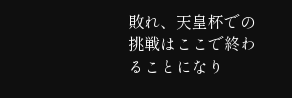敗れ、天皇杯での挑戦はここで終わることになり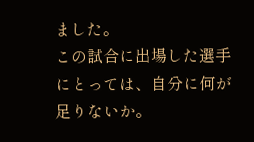ました。
この試合に出場した選手にとっては、自分に何が足りないか。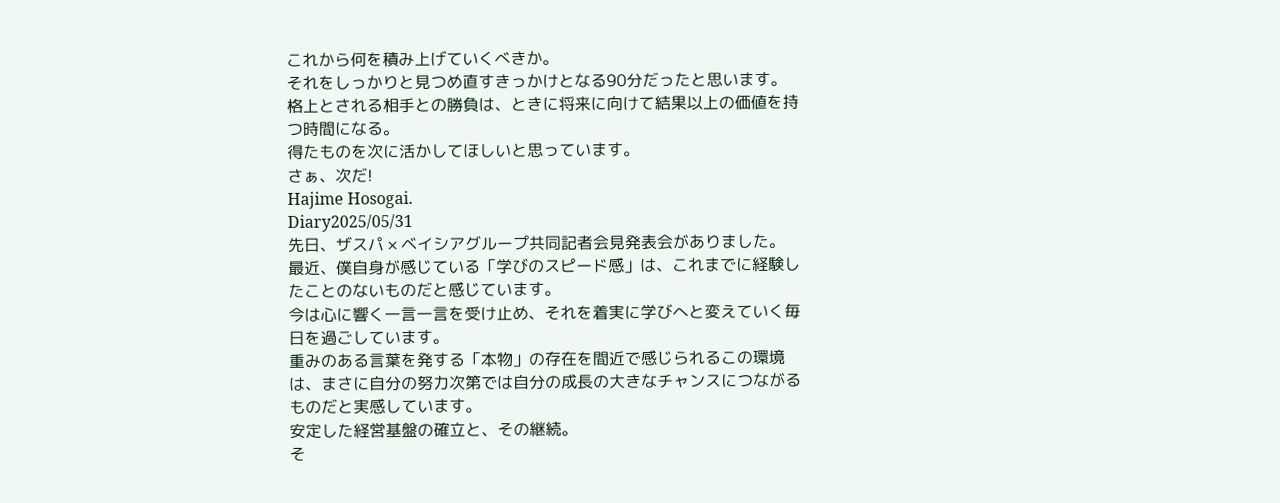これから何を積み上げていくべきか。
それをしっかりと見つめ直すきっかけとなる90分だったと思います。
格上とされる相手との勝負は、ときに将来に向けて結果以上の価値を持つ時間になる。
得たものを次に活かしてほしいと思っています。
さぁ、次だ!
Hajime Hosogai.
Diary2025/05/31
先日、ザスパ × ベイシアグループ共同記者会見発表会がありました。
最近、僕自身が感じている「学びのスピード感」は、これまでに経験したことのないものだと感じています。
今は心に響く一言一言を受け止め、それを着実に学びへと変えていく毎日を過ごしています。
重みのある言葉を発する「本物」の存在を間近で感じられるこの環境は、まさに自分の努力次第では自分の成長の大きなチャンスにつながるものだと実感しています。
安定した経営基盤の確立と、その継続。
そ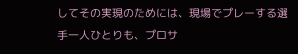してその実現のためには、現場でプレーする選手一人ひとりも、プロサ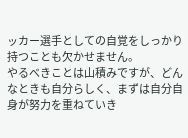ッカー選手としての自覚をしっかり持つことも欠かせません。
やるべきことは山積みですが、どんなときも自分らしく、まずは自分自身が努力を重ねていき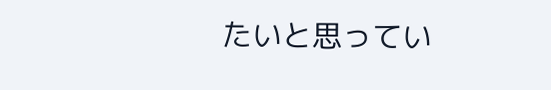たいと思ってい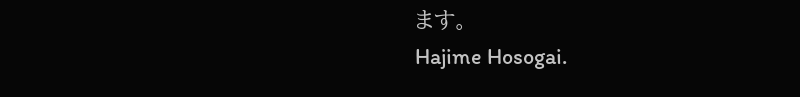ます。
Hajime Hosogai.